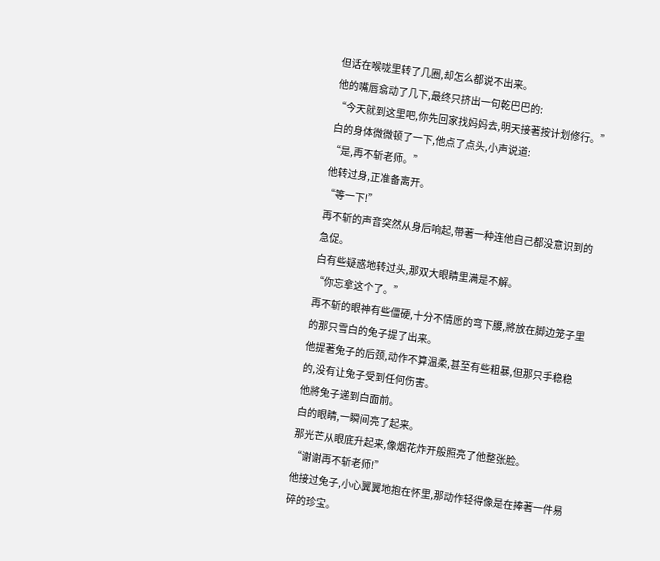但话在喉咙里转了几圈,却怎么都说不出来。
他的嘴唇翕动了几下,最终只挤出一句乾巴巴的:
“今天就到这里吧,你先回家找妈妈去,明天接著按计划修行。”
白的身体微微顿了一下,他点了点头,小声说道:
“是,再不斩老师。”
他转过身,正准备离开。
“等一下!”
再不斩的声音突然从身后响起,带著一种连他自己都没意识到的急促。
白有些疑惑地转过头,那双大眼睛里满是不解。
“你忘拿这个了。”
再不斩的眼神有些僵硬,十分不情愿的弯下腰,將放在脚边笼子里的那只雪白的兔子提了出来。
他提著兔子的后颈,动作不算温柔,甚至有些粗暴,但那只手稳稳的,没有让兔子受到任何伤害。
他將兔子递到白面前。
白的眼睛,一瞬间亮了起来。
那光芒从眼底升起来,像烟花炸开般照亮了他整张脸。
“谢谢再不斩老师!”
他接过兔子,小心翼翼地抱在怀里,那动作轻得像是在捧著一件易碎的珍宝。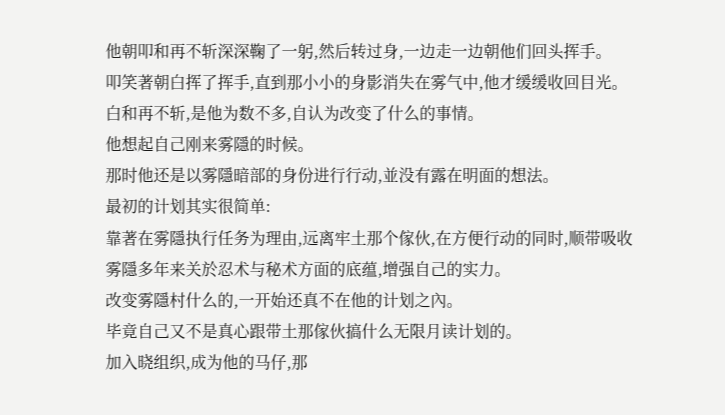他朝叩和再不斩深深鞠了一躬,然后转过身,一边走一边朝他们回头挥手。
叩笑著朝白挥了挥手,直到那小小的身影消失在雾气中,他才缓缓收回目光。
白和再不斩,是他为数不多,自认为改变了什么的事情。
他想起自己刚来雾隱的时候。
那时他还是以雾隱暗部的身份进行行动,並没有露在明面的想法。
最初的计划其实很简单:
靠著在雾隱执行任务为理由,远离牢土那个傢伙,在方便行动的同时,顺带吸收雾隱多年来关於忍术与秘术方面的底蕴,增强自己的实力。
改变雾隱村什么的,一开始还真不在他的计划之內。
毕竟自己又不是真心跟带土那傢伙搞什么无限月读计划的。
加入晓组织,成为他的马仔,那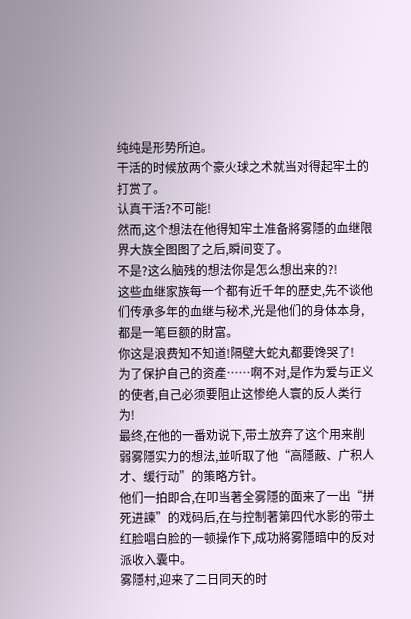纯纯是形势所迫。
干活的时候放两个豪火球之术就当对得起牢土的打赏了。
认真干活?不可能!
然而,这个想法在他得知牢土准备將雾隱的血继限界大族全图图了之后,瞬间变了。
不是?这么脑残的想法你是怎么想出来的?!
这些血继家族每一个都有近千年的歷史,先不谈他们传承多年的血继与秘术,光是他们的身体本身,都是一笔巨额的財富。
你这是浪费知不知道!隔壁大蛇丸都要馋哭了!
为了保护自己的资產……啊不对,是作为爱与正义的使者,自己必须要阻止这惨绝人寰的反人类行为!
最终,在他的一番劝说下,带土放弃了这个用来削弱雾隱实力的想法,並听取了他“高隱蔽、广积人才、缓行动”的策略方针。
他们一拍即合,在叩当著全雾隱的面来了一出“拼死进諫”的戏码后,在与控制著第四代水影的带土红脸唱白脸的一顿操作下,成功將雾隱暗中的反对派收入囊中。
雾隱村,迎来了二日同天的时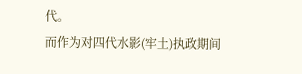代。
而作为对四代水影(牢土)执政期间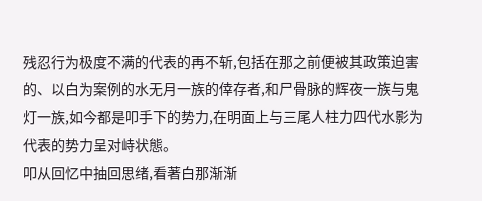残忍行为极度不满的代表的再不斩,包括在那之前便被其政策迫害的、以白为案例的水无月一族的倖存者,和尸骨脉的辉夜一族与鬼灯一族,如今都是叩手下的势力,在明面上与三尾人柱力四代水影为代表的势力呈对峙状態。
叩从回忆中抽回思绪,看著白那渐渐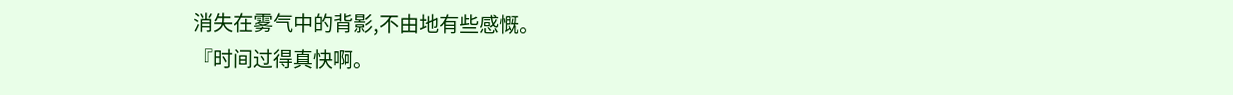消失在雾气中的背影,不由地有些感慨。
『时间过得真快啊。